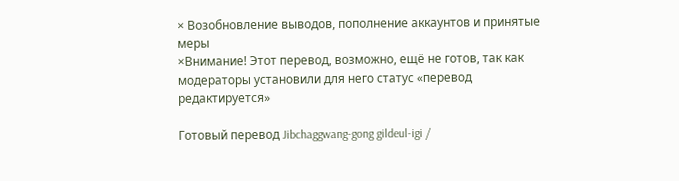× Возобновление выводов, пополнение аккаунтов и принятые меры
×Внимание! Этот перевод, возможно, ещё не готов, так как модераторы установили для него статус «перевод редактируется»

Готовый перевод Jibchaggwang-gong gildeul-igi /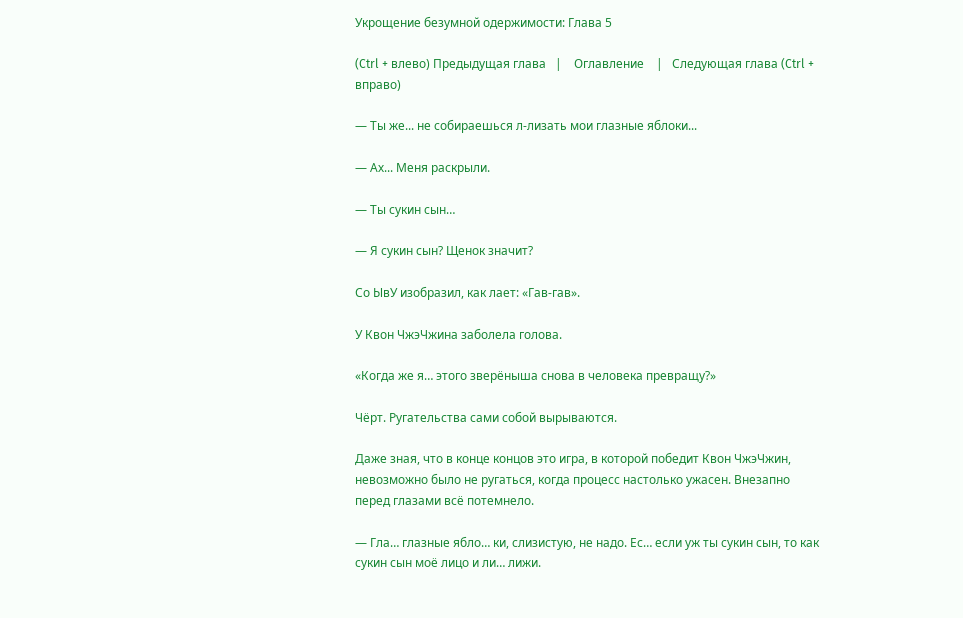Укрощение безумной одержимости: Глава 5

(Ctrl + влево) Предыдущая глава   |    Оглавление    |   Следующая глава (Ctrl + вправо)

— Ты же... не собираешься л-лизать мои глазные яблоки...

— Ах... Меня раскрыли.

— Ты сукин сын…

— Я сукин сын? Щенок значит?

Со ЫвУ изобразил, как лает: «Гав-гав».

У Квон ЧжэЧжина заболела голова.

«Когда же я… этого зверёныша снова в человека превращу?»

Чёрт. Ругательства сами собой вырываются.

Даже зная, что в конце концов это игра, в которой победит Квон ЧжэЧжин, невозможно было не ругаться, когда процесс настолько ужасен. Внезапно перед глазами всё потемнело.

— Гла… глазные ябло… ки, слизистую, не надо. Ес… если уж ты сукин сын, то как сукин сын моё лицо и ли… лижи.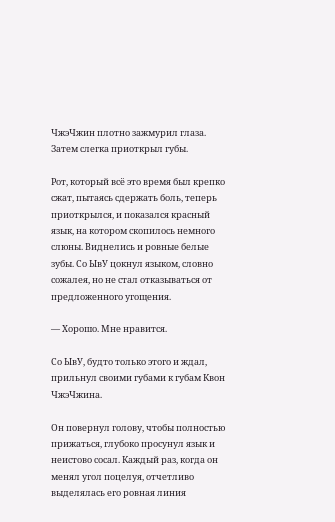ЧжэЧжин плотно зажмурил глаза. Затем слегка приоткрыл губы.

Рот, который всё это время был крепко сжат, пытаясь сдержать боль, теперь приоткрылся, и показался красный язык, на котором скопилось немного слюны. Виднелись и ровные белые зубы. Со ЫвУ цокнул языком, словно сожалея, но не стал отказываться от предложенного угощения.

— Хорошо. Мне нравится.

Со ЫвУ, будто только этого и ждал, прильнул своими губами к губам Квон ЧжэЧжина.

Он повернул голову, чтобы полностью прижаться, глубоко просунул язык и неистово сосал. Каждый раз, когда он менял угол поцелуя, отчетливо выделялась его ровная линия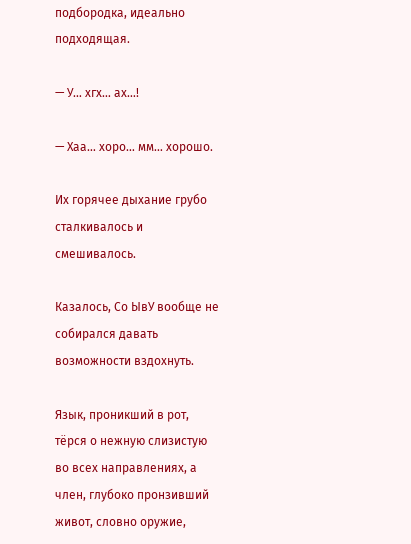подбородка, идеально подходящая.

— У… хгх… ах…!

— Хаа… хоро… мм… хорошо.

Их горячее дыхание грубо сталкивалось и смешивалось.

Казалось, Со ЫвУ вообще не собирался давать возможности вздохнуть.

Язык, проникший в рот, тёрся о нежную слизистую во всех направлениях, а член, глубоко пронзивший живот, словно оружие,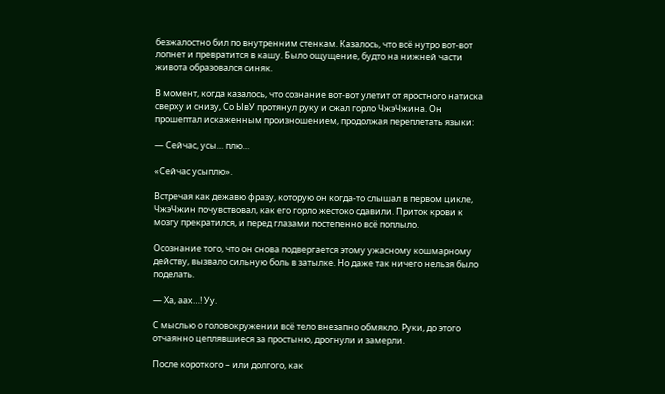безжалостно бил по внутренним стенкам. Казалось, что всё нутро вот-вот лопнет и превратится в кашу. Было ощущение, будто на нижней части живота образовался синяк.

В момент, когда казалось, что сознание вот-вот улетит от яростного натиска сверху и снизу, Со ЫвУ протянул руку и сжал горло ЧжэЧжина. Он прошептал искаженным произношением, продолжая переплетать языки:

— Сейчас, усы… плю…

«Сейчас усыплю».

Встречая как дежавю фразу, которую он когда-то слышал в первом цикле, ЧжэЧжин почувствовал, как его горло жестоко сдавили. Приток крови к мозгу прекратился, и перед глазами постепенно всё поплыло.

Осознание того, что он снова подвергается этому ужасному кошмарному действу, вызвало сильную боль в затылке. Но даже так ничего нельзя было поделать.

— Ха, аах…! Уу.

С мыслью о головокружении всё тело внезапно обмякло. Руки, до этого отчаянно цеплявшиеся за простыню, дрогнули и замерли.

После короткого – или долгого, как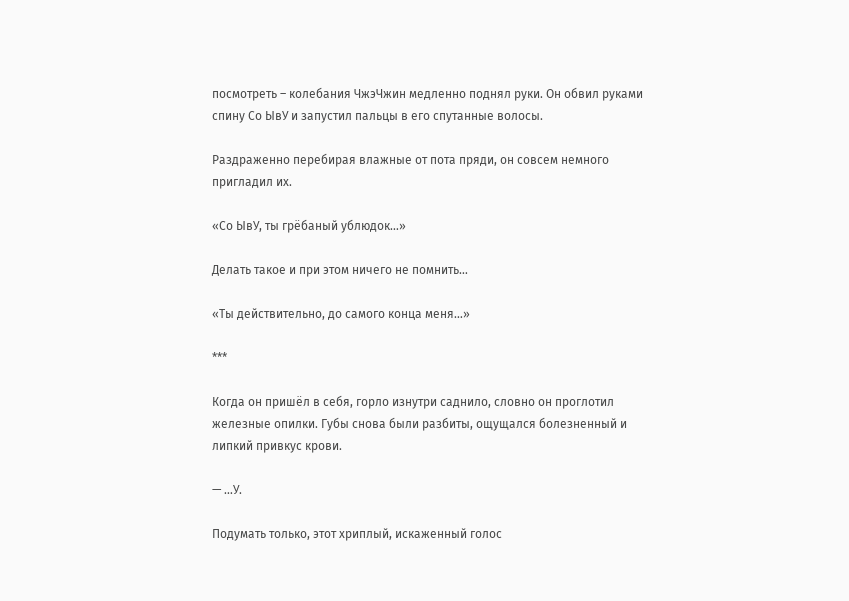посмотреть – колебания ЧжэЧжин медленно поднял руки. Он обвил руками спину Со ЫвУ и запустил пальцы в его спутанные волосы.

Раздраженно перебирая влажные от пота пряди, он совсем немного пригладил их.

«Со ЫвУ, ты грёбаный ублюдок…»

Делать такое и при этом ничего не помнить…

«Ты действительно, до самого конца меня…»

***

Когда он пришёл в себя, горло изнутри саднило, словно он проглотил железные опилки. Губы снова были разбиты, ощущался болезненный и липкий привкус крови.

— …У.

Подумать только, этот хриплый, искаженный голос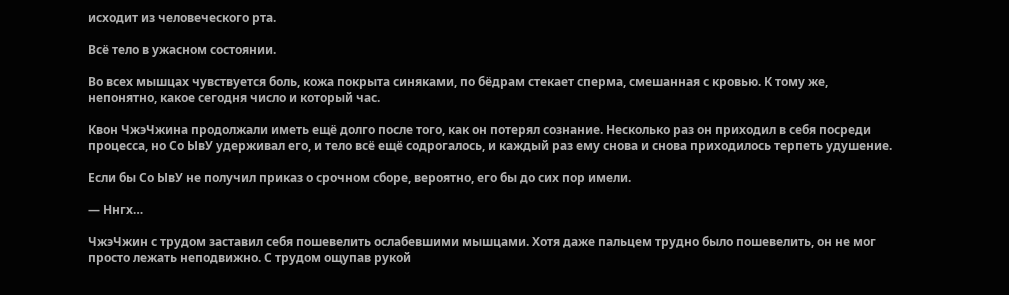исходит из человеческого рта.

Всё тело в ужасном состоянии.

Во всех мышцах чувствуется боль, кожа покрыта синяками, по бёдрам стекает сперма, смешанная с кровью. К тому же, непонятно, какое сегодня число и который час.

Квон ЧжэЧжина продолжали иметь ещё долго после того, как он потерял сознание. Несколько раз он приходил в себя посреди процесса, но Со ЫвУ удерживал его, и тело всё ещё содрогалось, и каждый раз ему снова и снова приходилось терпеть удушение.

Если бы Со ЫвУ не получил приказ о срочном сборе, вероятно, его бы до сих пор имели.

— Ннгх…

ЧжэЧжин с трудом заставил себя пошевелить ослабевшими мышцами. Хотя даже пальцем трудно было пошевелить, он не мог просто лежать неподвижно. С трудом ощупав рукой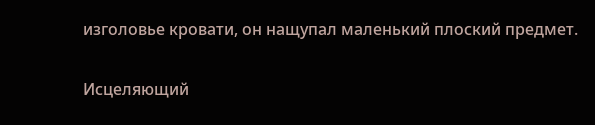изголовье кровати, он нащупал маленький плоский предмет.

Исцеляющий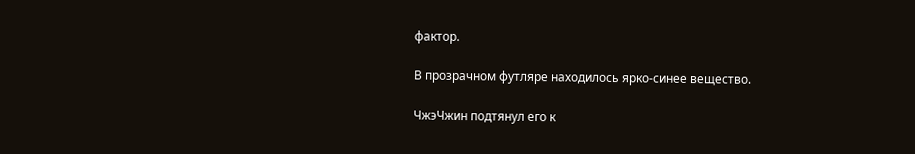фактор.

В прозрачном футляре находилось ярко-синее вещество.

ЧжэЧжин подтянул его к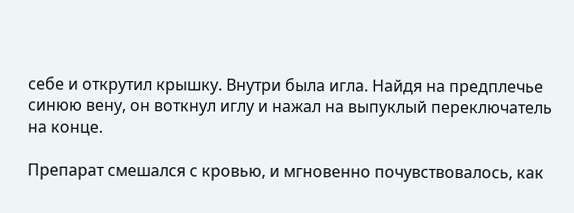себе и открутил крышку. Внутри была игла. Найдя на предплечье синюю вену, он воткнул иглу и нажал на выпуклый переключатель на конце.

Препарат смешался с кровью, и мгновенно почувствовалось, как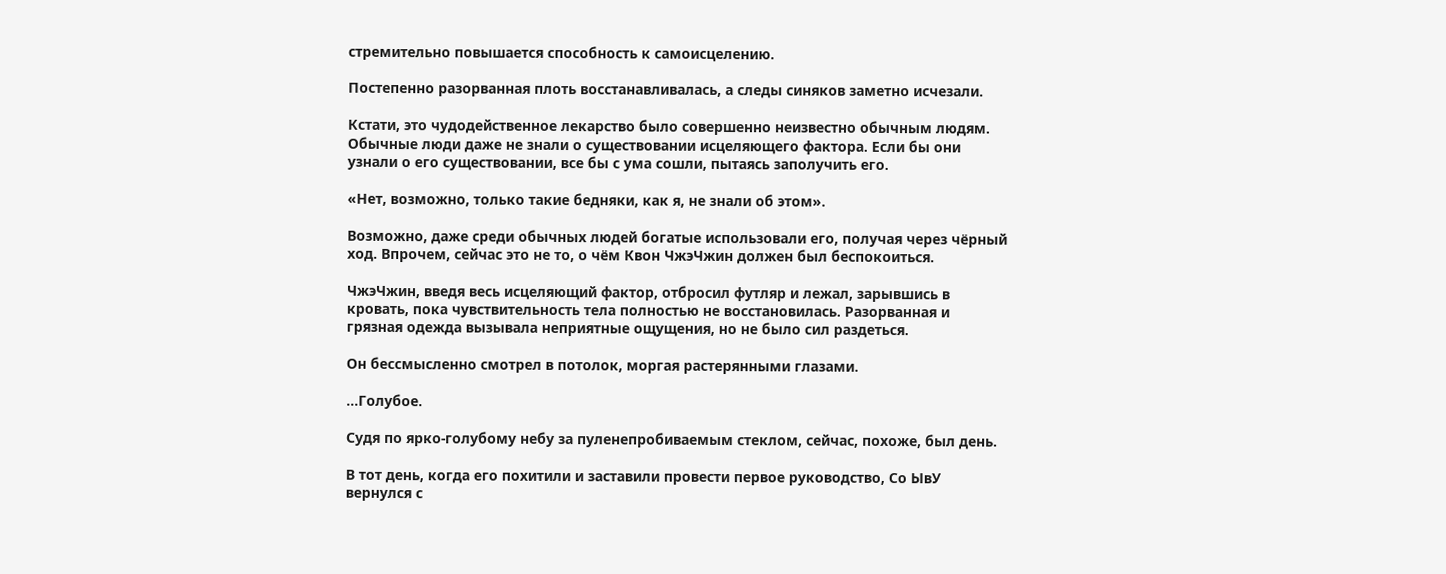стремительно повышается способность к самоисцелению.

Постепенно разорванная плоть восстанавливалась, а следы синяков заметно исчезали.

Кстати, это чудодейственное лекарство было совершенно неизвестно обычным людям. Обычные люди даже не знали о существовании исцеляющего фактора. Если бы они узнали о его существовании, все бы с ума сошли, пытаясь заполучить его.

«Нет, возможно, только такие бедняки, как я, не знали об этом».

Возможно, даже среди обычных людей богатые использовали его, получая через чёрный ход. Впрочем, сейчас это не то, о чём Квон ЧжэЧжин должен был беспокоиться.

ЧжэЧжин, введя весь исцеляющий фактор, отбросил футляр и лежал, зарывшись в кровать, пока чувствительность тела полностью не восстановилась. Разорванная и грязная одежда вызывала неприятные ощущения, но не было сил раздеться.

Он бессмысленно смотрел в потолок, моргая растерянными глазами.

…Голубое.

Судя по ярко-голубому небу за пуленепробиваемым стеклом, сейчас, похоже, был день.

В тот день, когда его похитили и заставили провести первое руководство, Со ЫвУ вернулся с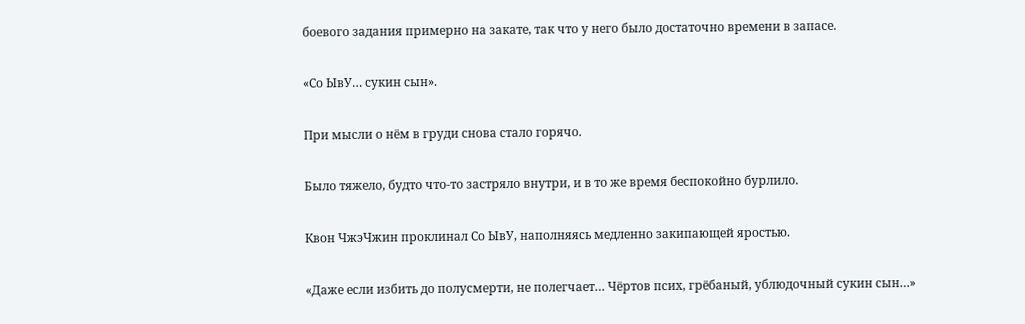боевого задания примерно на закате, так что у него было достаточно времени в запасе.

«Со ЫвУ… сукин сын».

При мысли о нём в груди снова стало горячо.

Было тяжело, будто что-то застряло внутри, и в то же время беспокойно бурлило.

Квон ЧжэЧжин проклинал Со ЫвУ, наполняясь медленно закипающей яростью.

«Даже если избить до полусмерти, не полегчает… Чёртов псих, грёбаный, ублюдочный сукин сын…»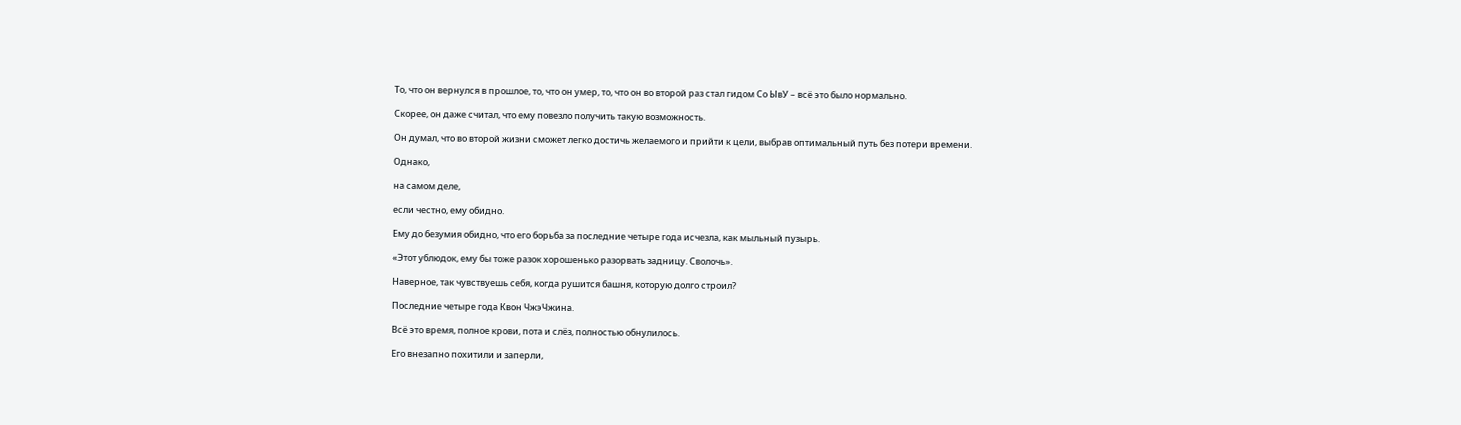То, что он вернулся в прошлое, то, что он умер, то, что он во второй раз стал гидом Со ЫвУ – всё это было нормально.

Скорее, он даже считал, что ему повезло получить такую возможность.

Он думал, что во второй жизни сможет легко достичь желаемого и прийти к цели, выбрав оптимальный путь без потери времени.

Однако,

на самом деле,

если честно, ему обидно.

Ему до безумия обидно, что его борьба за последние четыре года исчезла, как мыльный пузырь.

«Этот ублюдок, ему бы тоже разок хорошенько разорвать задницу. Сволочь».

Наверное, так чувствуешь себя, когда рушится башня, которую долго строил?

Последние четыре года Квон ЧжэЧжина.

Всё это время, полное крови, пота и слёз, полностью обнулилось.

Его внезапно похитили и заперли,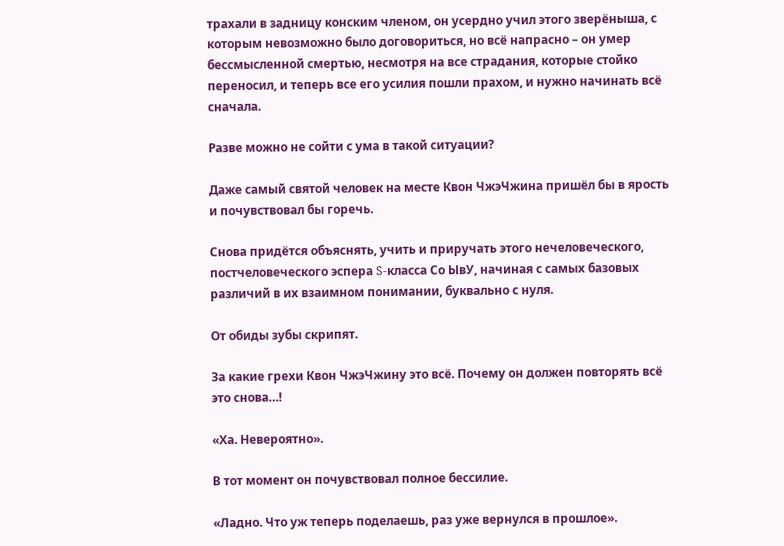трахали в задницу конским членом, он усердно учил этого зверёныша, с которым невозможно было договориться, но всё напрасно – он умер бессмысленной смертью, несмотря на все страдания, которые стойко переносил, и теперь все его усилия пошли прахом, и нужно начинать всё сначала.

Разве можно не сойти с ума в такой ситуации?

Даже самый святой человек на месте Квон ЧжэЧжина пришёл бы в ярость и почувствовал бы горечь.

Снова придётся объяснять, учить и приручать этого нечеловеческого, постчеловеческого эспера S-класса Со ЫвУ, начиная с самых базовых различий в их взаимном понимании, буквально с нуля.

От обиды зубы скрипят.

За какие грехи Квон ЧжэЧжину это всё. Почему он должен повторять всё это снова…!

«Ха. Невероятно».

В тот момент он почувствовал полное бессилие.

«Ладно. Что уж теперь поделаешь, раз уже вернулся в прошлое».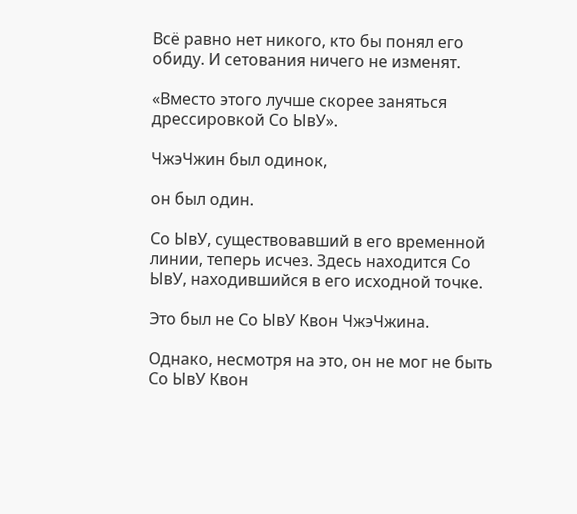Всё равно нет никого, кто бы понял его обиду. И сетования ничего не изменят.

«Вместо этого лучше скорее заняться дрессировкой Со ЫвУ».

ЧжэЧжин был одинок,

он был один.

Со ЫвУ, существовавший в его временной линии, теперь исчез. Здесь находится Со ЫвУ, находившийся в его исходной точке.

Это был не Со ЫвУ Квон ЧжэЧжина.

Однако, несмотря на это, он не мог не быть Со ЫвУ Квон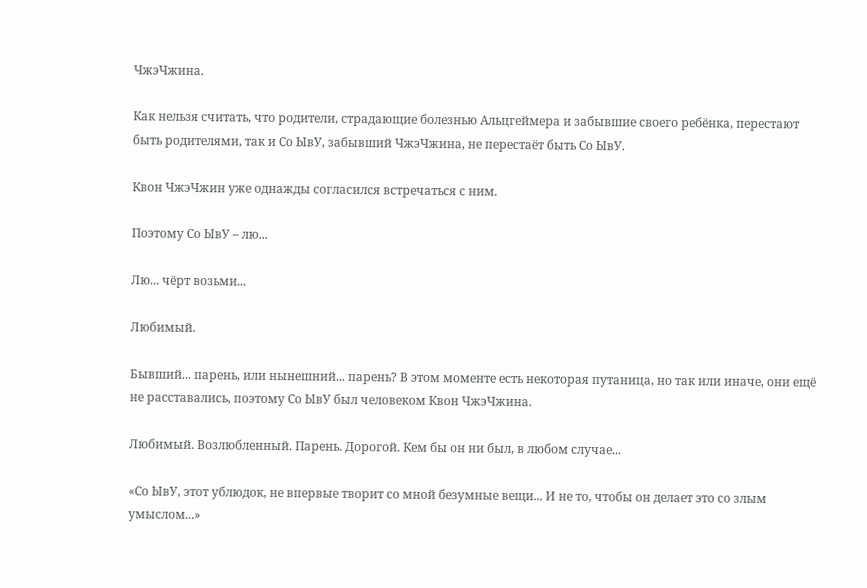ЧжэЧжина.

Как нельзя считать, что родители, страдающие болезнью Альцгеймера и забывшие своего ребёнка, перестают быть родителями, так и Со ЫвУ, забывший ЧжэЧжина, не перестаёт быть Со ЫвУ.

Квон ЧжэЧжин уже однажды согласился встречаться с ним.

Поэтому Со ЫвУ – лю...

Лю... чёрт возьми...

Любимый.

Бывший... парень, или нынешний... парень? В этом моменте есть некоторая путаница, но так или иначе, они ещё не расставались, поэтому Со ЫвУ был человеком Квон ЧжэЧжина.

Любимый. Возлюбленный. Парень. Дорогой. Кем бы он ни был, в любом случае...

«Со ЫвУ, этот ублюдок, не впервые творит со мной безумные вещи... И не то, чтобы он делает это со злым умыслом...»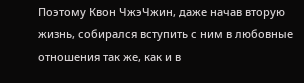Поэтому Квон ЧжэЧжин, даже начав вторую жизнь, собирался вступить с ним в любовные отношения так же, как и в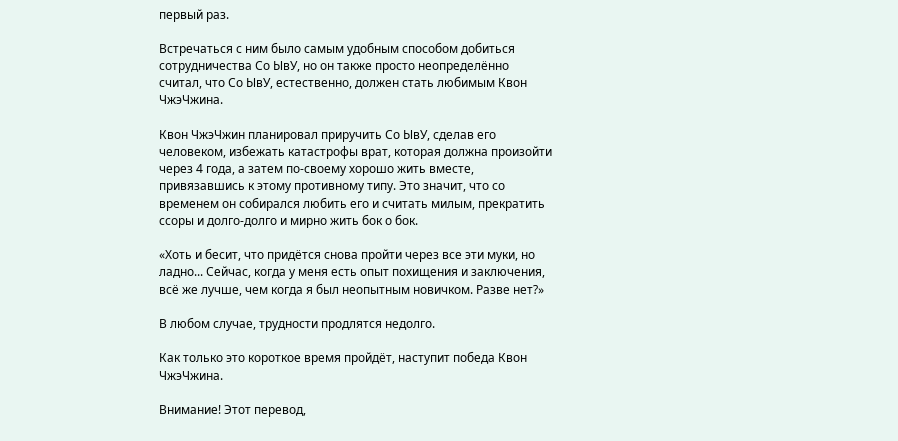первый раз.

Встречаться с ним было самым удобным способом добиться сотрудничества Со ЫвУ, но он также просто неопределённо считал, что Со ЫвУ, естественно, должен стать любимым Квон ЧжэЧжина.

Квон ЧжэЧжин планировал приручить Со ЫвУ, сделав его человеком, избежать катастрофы врат, которая должна произойти через 4 года, а затем по-своему хорошо жить вместе, привязавшись к этому противному типу. Это значит, что со временем он собирался любить его и считать милым, прекратить ссоры и долго-долго и мирно жить бок о бок.

«Хоть и бесит, что придётся снова пройти через все эти муки, но ладно... Сейчас, когда у меня есть опыт похищения и заключения, всё же лучше, чем когда я был неопытным новичком. Разве нет?»

В любом случае, трудности продлятся недолго.

Как только это короткое время пройдёт, наступит победа Квон ЧжэЧжина.

Внимание! Этот перевод,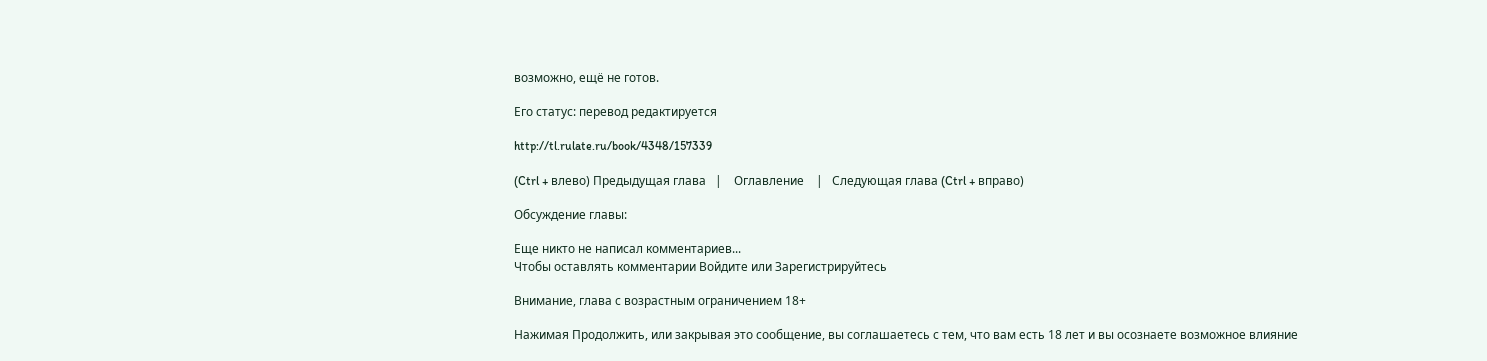возможно, ещё не готов.

Его статус: перевод редактируется

http://tl.rulate.ru/book/4348/157339

(Ctrl + влево) Предыдущая глава   |    Оглавление    |   Следующая глава (Ctrl + вправо)

Обсуждение главы:

Еще никто не написал комментариев...
Чтобы оставлять комментарии Войдите или Зарегистрируйтесь

Внимание, глава с возрастным ограничением 18+

Нажимая Продолжить, или закрывая это сообщение, вы соглашаетесь с тем, что вам есть 18 лет и вы осознаете возможное влияние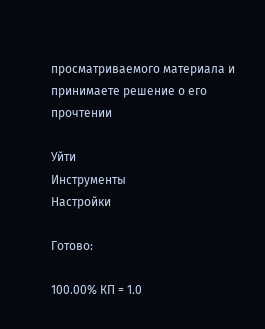просматриваемого материала и принимаете решение о его прочтении

Уйти
Инструменты
Настройки

Готово:

100.00% КП = 1.0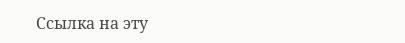Ссылка на эту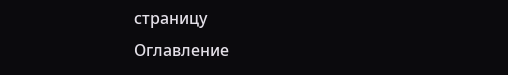страницу
Оглавление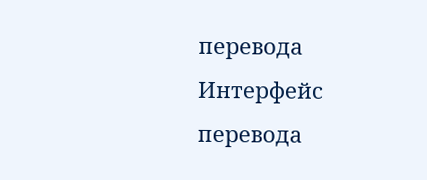перевода
Интерфейс перевода